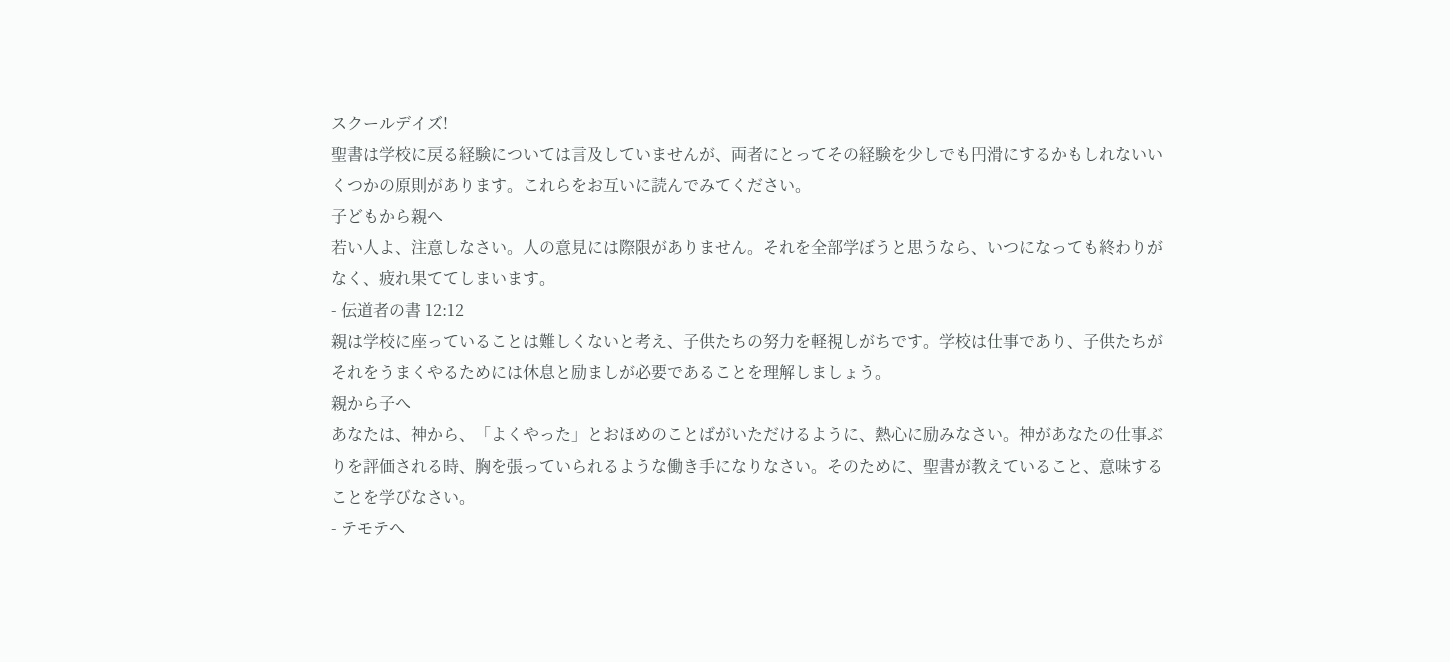スクールデイズ!
聖書は学校に戻る経験については言及していませんが、両者にとってその経験を少しでも円滑にするかもしれないいくつかの原則があります。これらをお互いに読んでみてください。
子どもから親へ
若い人よ、注意しなさい。人の意見には際限がありません。それを全部学ぼうと思うなら、いつになっても終わりがなく、疲れ果ててしまいます。
- 伝道者の書 12:12
親は学校に座っていることは難しくないと考え、子供たちの努力を軽視しがちです。学校は仕事であり、子供たちがそれをうまくやるためには休息と励ましが必要であることを理解しましょう。
親から子へ
あなたは、神から、「よくやった」とおほめのことばがいただけるように、熱心に励みなさい。神があなたの仕事ぶりを評価される時、胸を張っていられるような働き手になりなさい。そのために、聖書が教えていること、意味することを学びなさい。
- テモテへ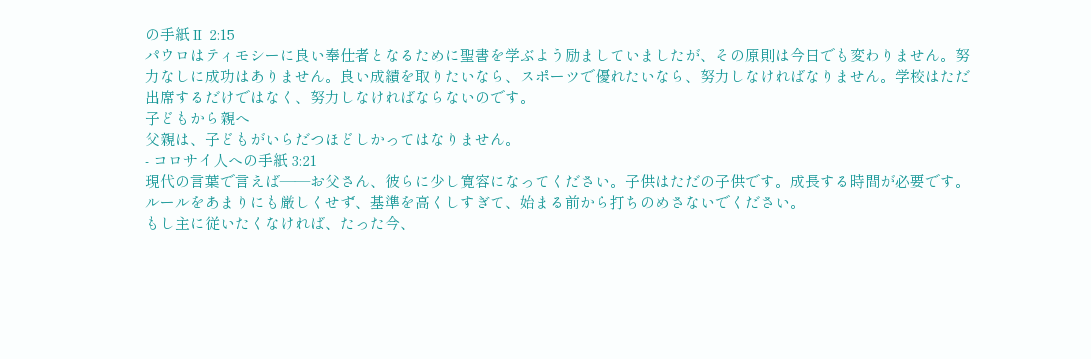の手紙Ⅱ 2:15
パウロはティモシーに良い奉仕者となるために聖書を学ぶよう励ましていましたが、その原則は今日でも変わりません。努力なしに成功はありません。良い成績を取りたいなら、スポーツで優れたいなら、努力しなければなりません。学校はただ出席するだけではなく、努力しなければならないのです。
子どもから親へ
父親は、子どもがいらだつほどしかってはなりません。
- コロサイ人への手紙 3:21
現代の言葉で言えば――お父さん、彼らに少し寛容になってください。子供はただの子供です。成長する時間が必要です。ルールをあまりにも厳しくせず、基準を高くしすぎて、始まる前から打ちのめさないでください。
もし主に従いたくなければ、たった今、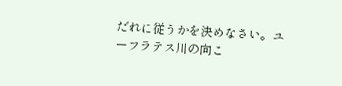だれに従うかを決めなさい。ユーフラテス川の向こ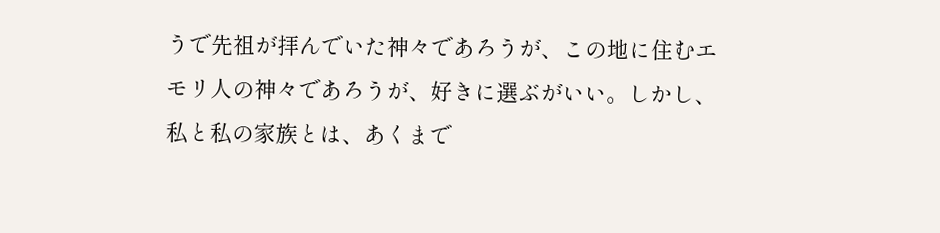うで先祖が拝んでいた神々であろうが、この地に住むエモリ人の神々であろうが、好きに選ぶがいい。しかし、私と私の家族とは、あくまで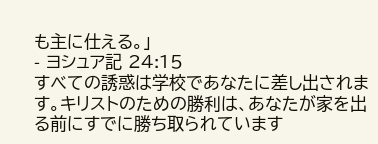も主に仕える。」
- ヨシュア記 24:15
すべての誘惑は学校であなたに差し出されます。キリストのための勝利は、あなたが家を出る前にすでに勝ち取られています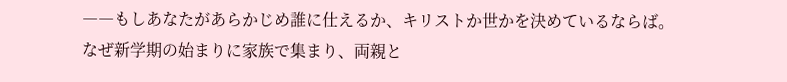――もしあなたがあらかじめ誰に仕えるか、キリストか世かを決めているならば。
なぜ新学期の始まりに家族で集まり、両親と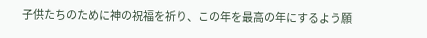子供たちのために神の祝福を祈り、この年を最高の年にするよう願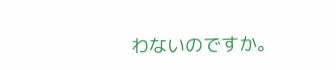わないのですか。